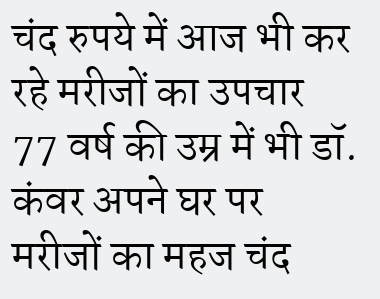चंद रुपये में आज भी कर रहे मरीजों का उपचार
77 वर्ष की उम्र में भी डॉ. कंवर अपने घर पर मरीजों का महज चंद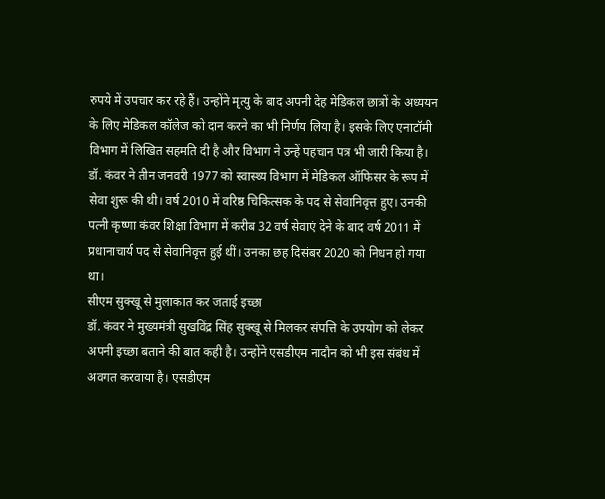रुपये में उपचार कर रहे हैं। उन्होंने मृत्यु के बाद अपनी देह मेडिकल छात्रों के अध्ययन के लिए मेडिकल कॉलेज को दान करने का भी निर्णय लिया है। इसके लिए एनाटॉमी विभाग में लिखित सहमति दी है और विभाग ने उन्हें पहचान पत्र भी जारी किया है। डॉ. कंवर ने तीन जनवरी 1977 को स्वास्थ्य विभाग में मेडिकल ऑफिसर के रूप में सेवा शुरू की थी। वर्ष 2010 में वरिष्ठ चिकित्सक के पद से सेवानिवृत्त हुए। उनकी पत्नी कृष्णा कंवर शिक्षा विभाग में करीब 32 वर्ष सेवाएं देने के बाद वर्ष 2011 में प्रधानाचार्य पद से सेवानिवृत्त हुई थीं। उनका छह दिसंबर 2020 को निधन हो गया था।
सीएम सुक्खू से मुलाकात कर जताई इच्छा
डॉ. कंवर ने मुख्यमंत्री सुखविंद्र सिंह सुक्खू से मिलकर संपत्ति के उपयोग को लेकर अपनी इच्छा बताने की बात कही है। उन्होंने एसडीएम नादौन को भी इस संबंध में अवगत करवाया है। एसडीएम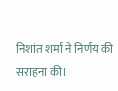निशांत शर्मा ने निर्णय की सराहना की।